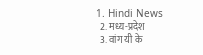1. Hindi News
  2. मध्य-प्रदेश
  3. वांग यी के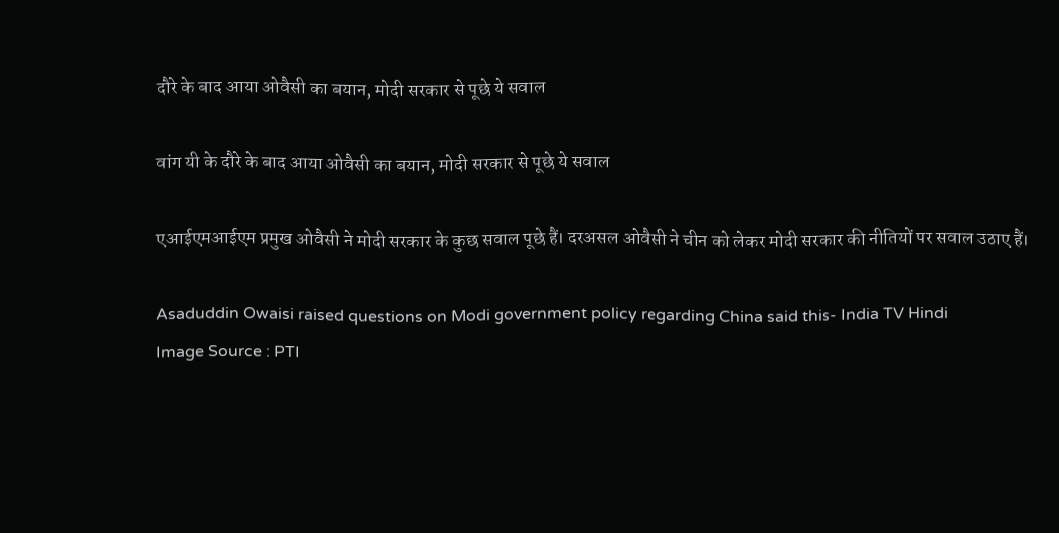दौरे के बाद आया ओवैसी का बयान, मोदी सरकार से पूछे ये सवाल

वांग यी के दौरे के बाद आया ओवैसी का बयान, मोदी सरकार से पूछे ये सवाल

एआईएमआईएम प्रमुख ओवैसी ने मोदी सरकार के कुछ सवाल पूछे हैं। दरअसल ओवैसी ने चीन को लेकर मोदी सरकार की नीतियों पर सवाल उठाए हैं।

Asaduddin Owaisi raised questions on Modi government policy regarding China said this- India TV Hindi
Image Source : PTI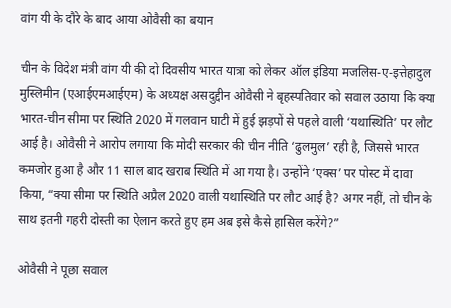वांग यी के दौरे के बाद आया ओवैसी का बयान

चीन के विदेश मंत्री वांग यी की दो दिवसीय भारत यात्रा को लेकर ऑल इंडिया मजलिस-ए-इत्तेहादुल मुस्लिमीन (एआईएमआईएम) के अध्यक्ष असदुद्दीन ओवैसी ने बृहस्पतिवार को सवाल उठाया कि क्या भारत-चीन सीमा पर स्थिति 2020 में गलवान घाटी में हुई झड़पों से पहले वाली ‘यथास्थिति’ पर लौट आई है। ओवैसी ने आरोप लगाया कि मोदी सरकार की चीन नीति ‘ढुलमुल’ रही है, जिससे भारत कमजोर हुआ है और 11 साल बाद खराब स्थिति में आ गया है। उन्होंने ‘एक्स’ पर पोस्ट में दावा किया, “क्या सीमा पर स्थिति अप्रैल 2020 वाली यथास्थिति पर लौट आई है? अगर नहीं, तो चीन के साथ इतनी गहरी दोस्ती का ऐलान करते हुए हम अब इसे कैसे हासिल करेंगे?”

ओवैसी ने पूछा सवाल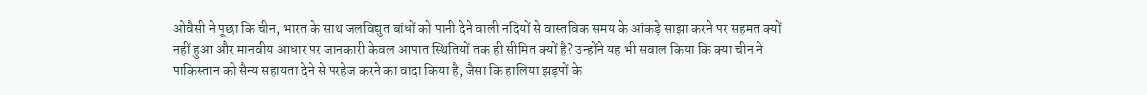ओवैसी ने पूछा कि चीन, भारत के साथ जलविद्युत बांधों को पानी देने वाली नदियों से वास्तविक समय के आंकड़े साझा करने पर सहमत क्यों नहीं हुआ और मानवीय आधार पर जानकारी केवल आपात स्थितियों तक ही सीमित क्यों है? उन्होंने यह भी सवाल किया कि क्या चीन ने पाकिस्तान को सैन्य सहायता देने से परहेज करने का वादा किया है, जैसा कि हालिया झड़पों के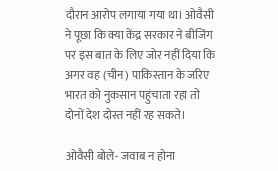दौरान आरोप लगाया गया था। ओवैसी ने पूछा कि क्या केंद्र सरकार ने बीजिंग पर इस बात के लिए जोर नहीं दिया कि अगर वह (चीन) पाकिस्तान के जरिए भारत को नुकसान पहुंचाता रहा तो दोनों देश दोस्त नहीं रह सकते।

ओवैसी बोले- जवाब न होना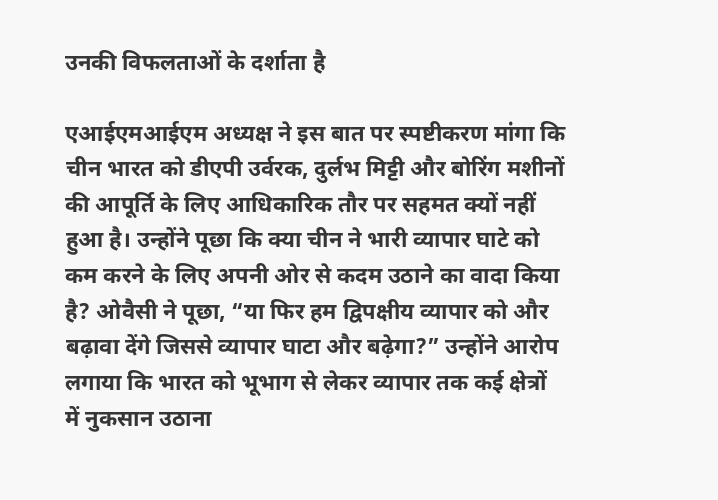उनकी विफलताओं के दर्शाता है

एआईएमआईएम अध्यक्ष ने इस बात पर स्पष्टीकरण मांगा कि चीन भारत को डीएपी उर्वरक, दुर्लभ मिट्टी और बोरिंग मशीनों की आपूर्ति के लिए आधिकारिक तौर पर सहमत क्यों नहीं हुआ है। उन्होंने पूछा कि क्या चीन ने भारी व्यापार घाटे को कम करने के लिए अपनी ओर से कदम उठाने का वादा किया है? ओवैसी ने पूछा, “या फिर हम द्विपक्षीय व्यापार को और बढ़ावा देंगे जिससे व्यापार घाटा और बढ़ेगा?” उन्होंने आरोप लगाया कि भारत को भूभाग से लेकर व्यापार तक कई क्षेत्रों में नुकसान उठाना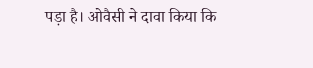पड़ा है। ओवैसी ने दावा किया कि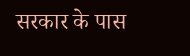सरकार के पास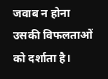जवाब न होना उसकी विफलताओं को दर्शाता है।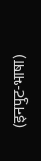(इनपुट-भाषा)